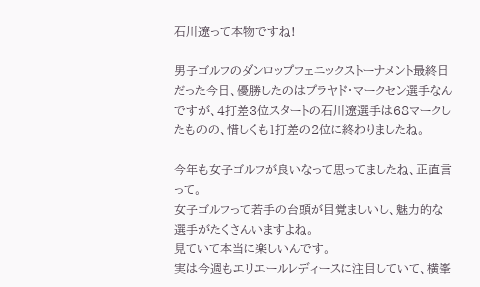石川遼って本物ですね!

男子ゴルフのダンロップフェニックストーナメント最終日だった今日、優勝したのはプラヤド・マークセン選手なんですが、4打差3位スタートの石川遼選手は68マークしたものの、惜しくも1打差の2位に終わりましたね。

今年も女子ゴルフが良いなって思ってましたね、正直言って。
女子ゴルフって若手の台頭が目覚ましいし、魅力的な選手がたくさんいますよね。
見ていて本当に楽しいんです。
実は今週もエリエールレディースに注目していて、横峯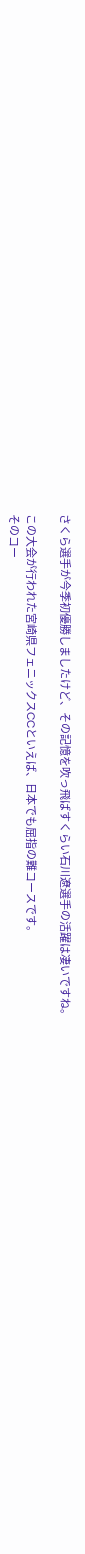さくら選手が今季初優勝しましたけど、その記憶を吹っ飛ばすくらい石川遼選手の活躍は凄いですね。

この大会が行われた宮崎県フェニックスCCといえば、日本でも屈指の難コースです。
そのコー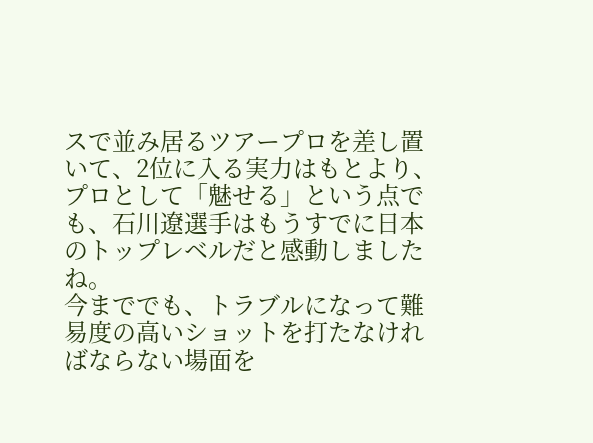スで並み居るツアープロを差し置いて、2位に入る実力はもとより、プロとして「魅せる」という点でも、石川遼選手はもうすでに日本のトップレベルだと感動しましたね。
今まででも、トラブルになって難易度の高いショットを打たなければならない場面を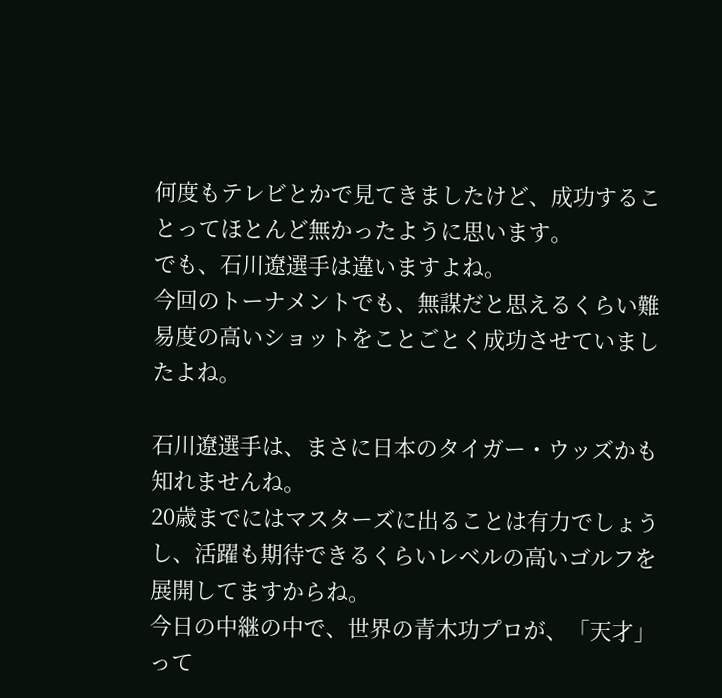何度もテレビとかで見てきましたけど、成功することってほとんど無かったように思います。
でも、石川遼選手は違いますよね。
今回のトーナメントでも、無謀だと思えるくらい難易度の高いショットをことごとく成功させていましたよね。

石川遼選手は、まさに日本のタイガー・ウッズかも知れませんね。
20歳までにはマスターズに出ることは有力でしょうし、活躍も期待できるくらいレベルの高いゴルフを展開してますからね。
今日の中継の中で、世界の青木功プロが、「天才」って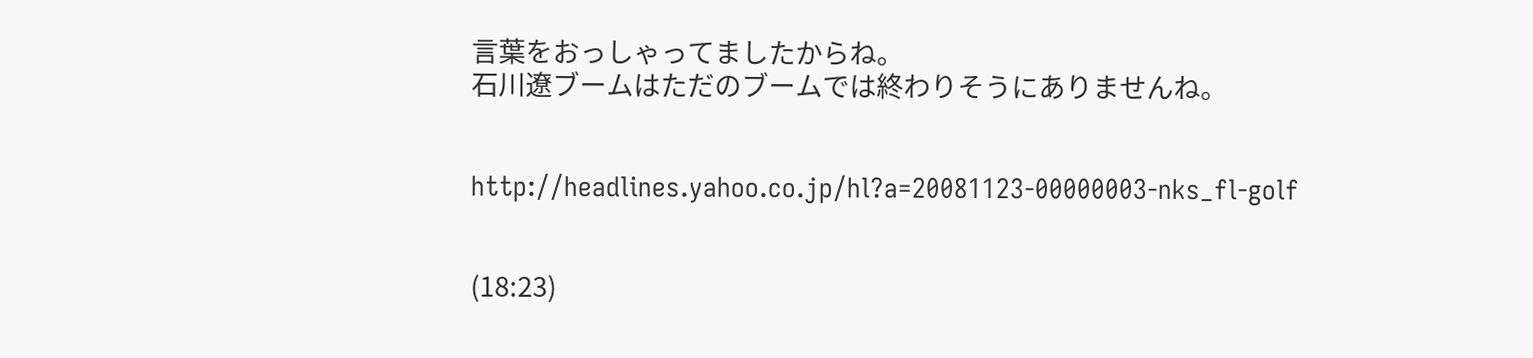言葉をおっしゃってましたからね。
石川遼ブームはただのブームでは終わりそうにありませんね。


http://headlines.yahoo.co.jp/hl?a=20081123-00000003-nks_fl-golf


(18:23)